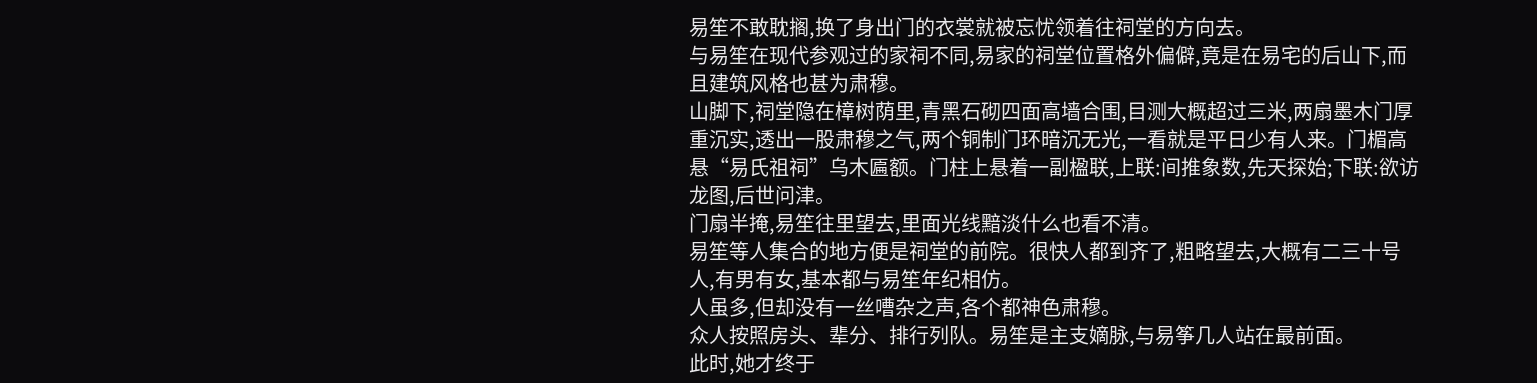易笙不敢耽搁,换了身出门的衣裳就被忘忧领着往祠堂的方向去。
与易笙在现代参观过的家祠不同,易家的祠堂位置格外偏僻,竟是在易宅的后山下,而且建筑风格也甚为肃穆。
山脚下,祠堂隐在樟树荫里,青黑石砌四面高墙合围,目测大概超过三米,两扇墨木门厚重沉实,透出一股肃穆之气,两个铜制门环暗沉无光,一看就是平日少有人来。门楣高悬“易氏祖祠”乌木匾额。门柱上悬着一副楹联,上联:间推象数,先天探始;下联:欲访龙图,后世问津。
门扇半掩,易笙往里望去,里面光线黯淡什么也看不清。
易笙等人集合的地方便是祠堂的前院。很快人都到齐了,粗略望去,大概有二三十号人,有男有女,基本都与易笙年纪相仿。
人虽多,但却没有一丝嘈杂之声,各个都神色肃穆。
众人按照房头、辈分、排行列队。易笙是主支嫡脉,与易筝几人站在最前面。
此时,她才终于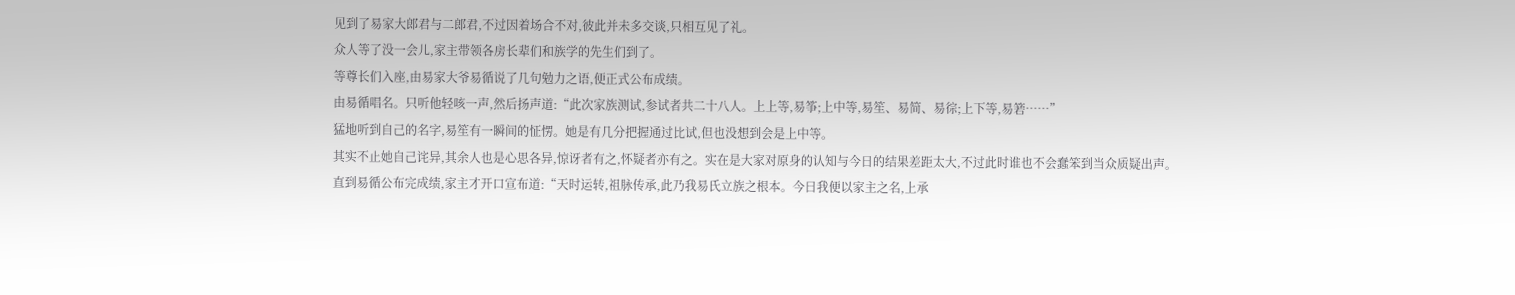见到了易家大郎君与二郎君,不过因着场合不对,彼此并未多交谈,只相互见了礼。
众人等了没一会儿,家主带领各房长辈们和族学的先生们到了。
等尊长们入座,由易家大爷易循说了几句勉力之语,便正式公布成绩。
由易循唱名。只听他轻咳一声,然后扬声道:“此次家族测试,参试者共二十八人。上上等,易筝;上中等,易笙、易简、易徖;上下等,易箬……”
猛地听到自己的名字,易笙有一瞬间的怔愣。她是有几分把握通过比试,但也没想到会是上中等。
其实不止她自己诧异,其余人也是心思各异,惊讶者有之,怀疑者亦有之。实在是大家对原身的认知与今日的结果差距太大,不过此时谁也不会蠢笨到当众质疑出声。
直到易循公布完成绩,家主才开口宣布道:“天时运转,祖脉传承,此乃我易氏立族之根本。今日我便以家主之名,上承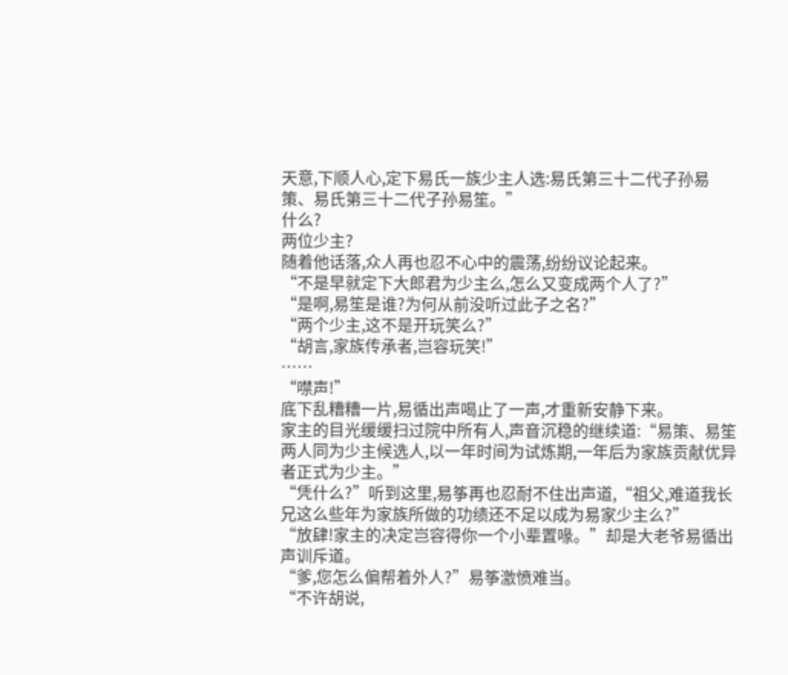天意,下顺人心,定下易氏一族少主人选:易氏第三十二代子孙易策、易氏第三十二代子孙易笙。”
什么?
两位少主?
随着他话落,众人再也忍不心中的震荡,纷纷议论起来。
“不是早就定下大郎君为少主么,怎么又变成两个人了?”
“是啊,易笙是谁?为何从前没听过此子之名?”
“两个少主,这不是开玩笑么?”
“胡言,家族传承者,岂容玩笑!”
……
“噤声!”
底下乱糟糟一片,易循出声喝止了一声,才重新安静下来。
家主的目光缓缓扫过院中所有人,声音沉稳的继续道:“易策、易笙两人同为少主候选人,以一年时间为试炼期,一年后为家族贡献优异者正式为少主。”
“凭什么?”听到这里,易筝再也忍耐不住出声道,“祖父,难道我长兄这么些年为家族所做的功绩还不足以成为易家少主么?”
“放肆!家主的决定岂容得你一个小辈置喙。”却是大老爷易循出声训斥道。
“爹,您怎么偏帮着外人?”易筝激愤难当。
“不许胡说,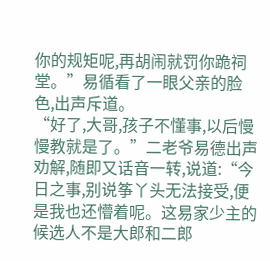你的规矩呢,再胡闹就罚你跪祠堂。”易循看了一眼父亲的脸色,出声斥道。
“好了,大哥,孩子不懂事,以后慢慢教就是了。”二老爷易德出声劝解,随即又话音一转,说道:“今日之事,别说筝丫头无法接受,便是我也还懵着呢。这易家少主的候选人不是大郎和二郎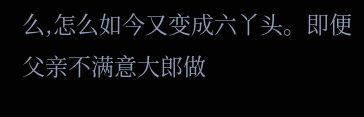么,怎么如今又变成六丫头。即便父亲不满意大郎做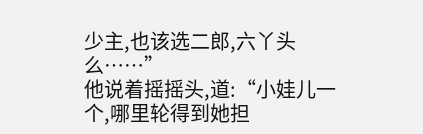少主,也该选二郎,六丫头么……”
他说着摇摇头,道:“小娃儿一个,哪里轮得到她担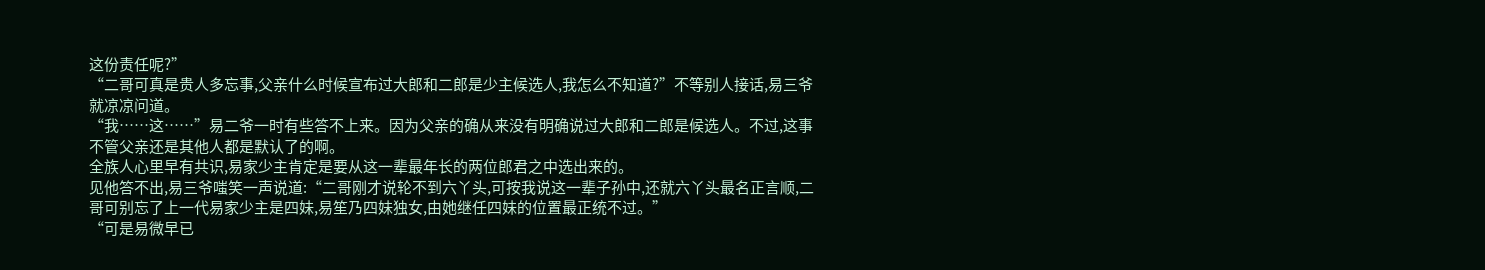这份责任呢?”
“二哥可真是贵人多忘事,父亲什么时候宣布过大郎和二郎是少主候选人,我怎么不知道?”不等别人接话,易三爷就凉凉问道。
“我……这……”易二爷一时有些答不上来。因为父亲的确从来没有明确说过大郎和二郎是候选人。不过,这事不管父亲还是其他人都是默认了的啊。
全族人心里早有共识,易家少主肯定是要从这一辈最年长的两位郎君之中选出来的。
见他答不出,易三爷嗤笑一声说道:“二哥刚才说轮不到六丫头,可按我说这一辈子孙中,还就六丫头最名正言顺,二哥可别忘了上一代易家少主是四妹,易笙乃四妹独女,由她继任四妹的位置最正统不过。”
“可是易微早已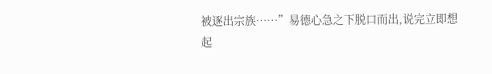被逐出宗族……”易德心急之下脱口而出,说完立即想起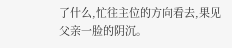了什么,忙往主位的方向看去,果见父亲一脸的阴沉。